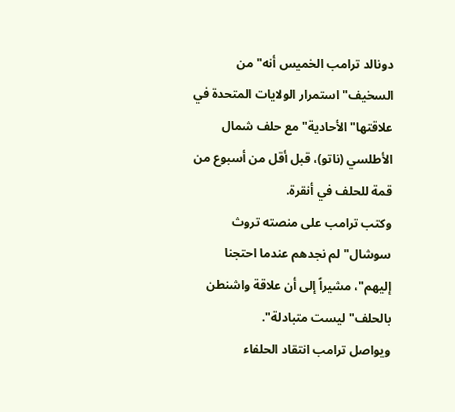دونالد ترامب الخميس أنه" من السخيف" استمرار الولايات المتحدة في علاقتها" الأحادية" مع حلف شمال الأطلسي (ناتو)، قبل أقل من أسبوع من قمة للحلف في أنقرة.
وكتب ترامب على منصته تروث سوشال" لم نجدهم عندما احتجنا إليهم"، مشيراً إلى أن علاقة واشنطن بالحلف" ليست متبادلة".
ويواصل ترامب انتقاد الحلفاء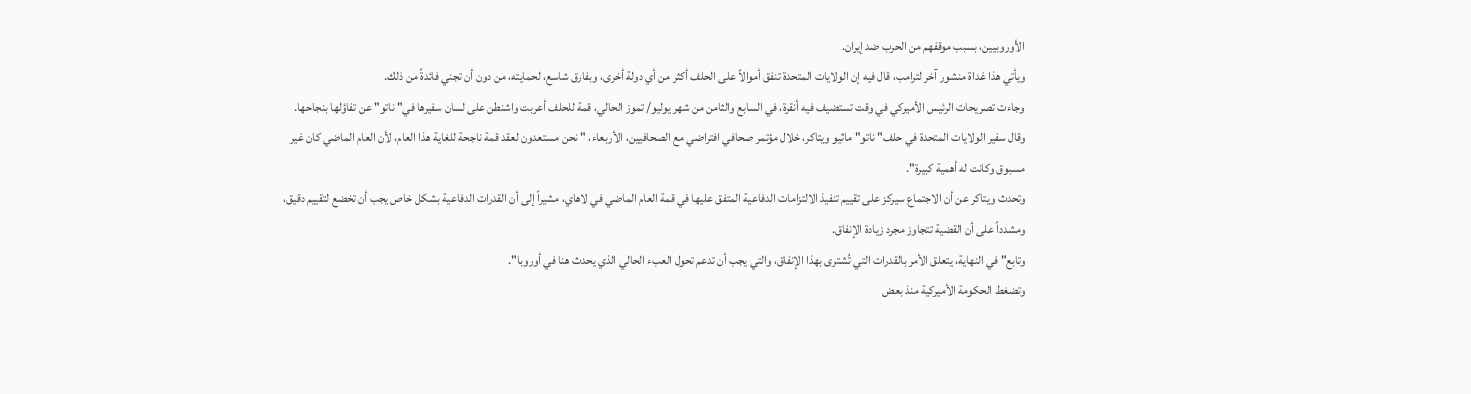الأوروبيين، بسبب موقفهم من الحرب ضد إيران.
ويأتي هذا غداة منشور آخر لترامب، قال فيه إن الولايات المتحدة تنفق أموالاً على الحلف أكثر من أي دولة أخرى، وبفارق شاسع، لحمايته، من دون أن تجني فائدةً من ذلك.
وجاءت تصريحات الرئيس الأميركي في وقت تستضيف فيه أنقرة، في السابع والثامن من شهر يوليو/ تموز الحالي، قمة للحلف أعربت واشنطن على لسان سفيرها في" ناتو" عن تفاؤلها بنجاحها.
وقال سفير الولايات المتحدة في حلف" ناتو" ماثيو ويتاكر، خلال مؤتمر صحافي افتراضي مع الصحافيين، الأربعاء، " نحن مستعدون لعقد قمة ناجحة للغاية هذا العام، لأن العام الماضي كان غير مسبوق وكانت له أهمية كبيرة".
وتحدث ويتاكر عن أن الاجتماع سيركز على تقييم تنفيذ الالتزامات الدفاعية المتفق عليها في قمة العام الماضي في لاهاي، مشيراً إلى أن القدرات الدفاعية بشكل خاص يجب أن تخضع لتقييم دقيق، ومشدداً على أن القضية تتجاوز مجرد زيادة الإنفاق.
وتابع" في النهاية، يتعلق الأمر بالقدرات التي تُشترى بهذا الإنفاق، والتي يجب أن تدعم تحول العبء الحالي الذي يحدث هنا في أوروبا".
وتضغط الحكومة الأميركية منذ بعض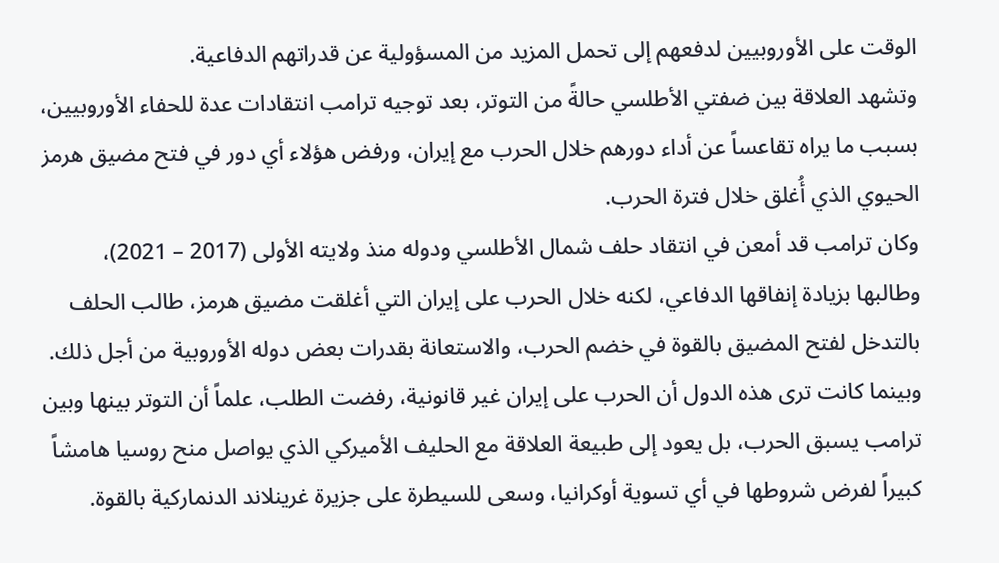الوقت على الأوروبيين لدفعهم إلى تحمل المزيد من المسؤولية عن قدراتهم الدفاعية.
وتشهد العلاقة بين ضفتي الأطلسي حالةً من التوتر، بعد توجيه ترامب انتقادات عدة للحفاء الأوروبيين، بسبب ما يراه تقاعساً عن أداء دورهم خلال الحرب مع إيران، ورفض هؤلاء أي دور في فتح مضيق هرمز الحيوي الذي أُغلق خلال فترة الحرب.
وكان ترامب قد أمعن في انتقاد حلف شمال الأطلسي ودوله منذ ولايته الأولى (2017 – 2021)، وطالبها بزيادة إنفاقها الدفاعي، لكنه خلال الحرب على إيران التي أغلقت مضيق هرمز، طالب الحلف بالتدخل لفتح المضيق بالقوة في خضم الحرب، والاستعانة بقدرات بعض دوله الأوروبية من أجل ذلك.
وبينما كانت ترى هذه الدول أن الحرب على إيران غير قانونية، رفضت الطلب، علماً أن التوتر بينها وبين ترامب يسبق الحرب، بل يعود إلى طبيعة العلاقة مع الحليف الأميركي الذي يواصل منح روسيا هامشاً كبيراً لفرض شروطها في أي تسوية أوكرانيا، وسعى للسيطرة على جزيرة غرينلاند الدنماركية بالقوة.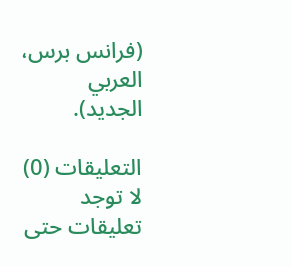(فرانس برس، العربي الجديد).

التعليقات (0)
لا توجد تعليقات حتى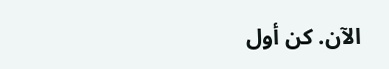الآن. كن أول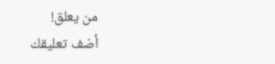من يعلق!
أضف تعليقك